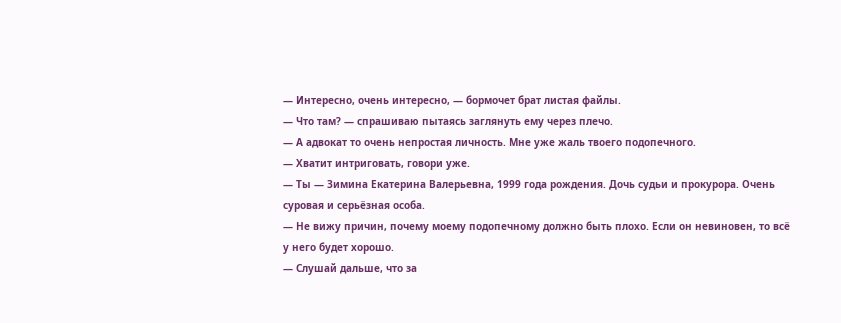— Интересно, очень интересно, — бормочет брат листая файлы.
— Что там? — спрашиваю пытаясь заглянуть ему через плечо.
— А адвокат то очень непростая личность. Мне уже жаль твоего подопечного.
— Хватит интриговать, говори уже.
— Ты — Зимина Екатерина Валерьевна, 1999 года рождения. Дочь судьи и прокурора. Очень суровая и серьёзная особа.
— Не вижу причин, почему моему подопечному должно быть плохо. Если он невиновен, то всё у него будет хорошо.
— Слушай дальше, что за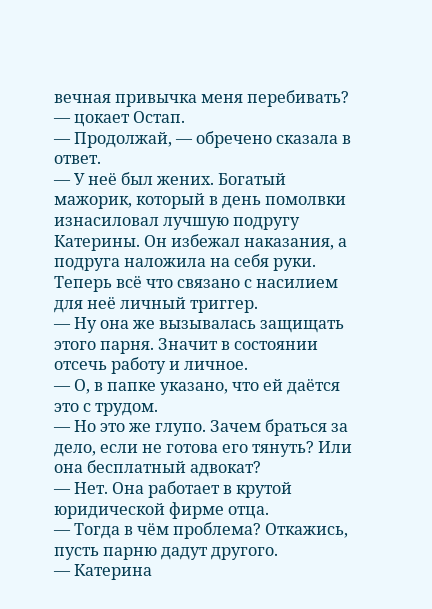вечная привычка меня перебивать? — цокает Остап.
— Продолжай, — обречено сказала в ответ.
— У неё был жених. Богатый мажорик, который в день помолвки изнасиловал лучшую подругу Катерины. Он избежал наказания, а подруга наложила на себя руки. Теперь всё что связано с насилием для неё личный триггер.
— Ну она же вызывалась защищать этого парня. Значит в состоянии отсечь работу и личное.
— О, в папке указано, что ей даётся это с трудом.
— Но это же глупо. Зачем браться за дело, если не готова его тянуть? Или она бесплатный адвокат?
— Нет. Она работает в крутой юридической фирме отца.
— Тогда в чëм проблема? Откажись, пусть парню дадут другого.
— Катерина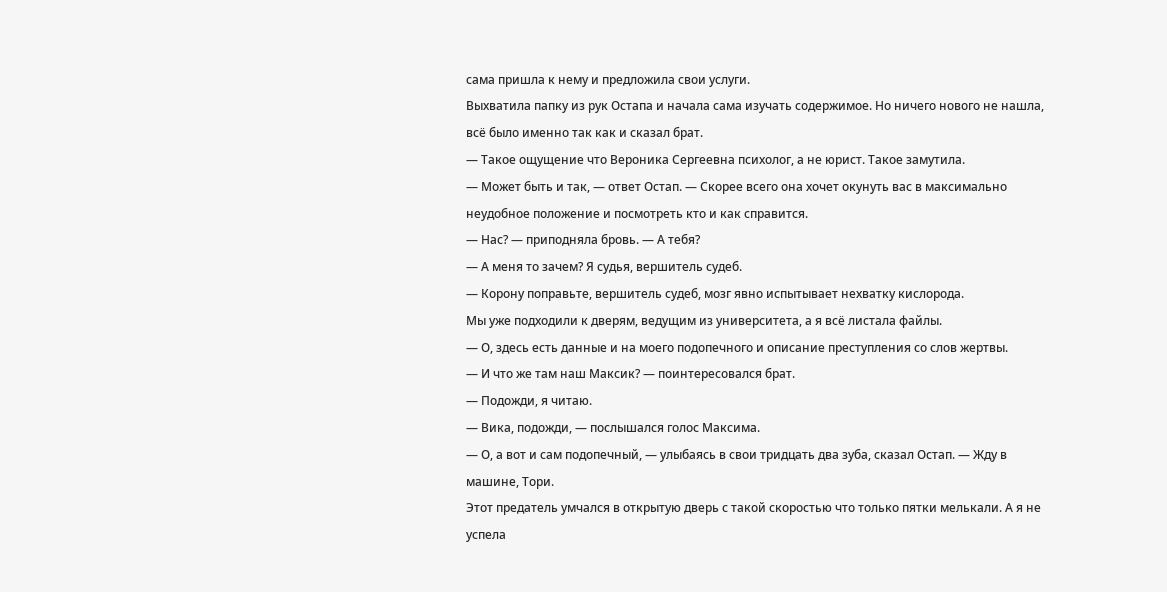сама пришла к нему и предложила свои услуги.
Выхватила папку из рук Остапа и начала сама изучать содержимое. Но ничего нового не нашла, всё было именно так как и сказал брат.
— Такое ощущение что Вероника Сергеевна психолог, а не юрист. Такое замутила.
— Может быть и так, — ответ Остап. — Скорее всего она хочет окунуть вас в максимально неудобное положение и посмотреть кто и как справится.
— Нас? — приподняла бровь. — А тебя?
— А меня то зачем? Я судья, вершитель судеб.
— Корону поправьте, вершитель судеб, мозг явно испытывает нехватку кислорода.
Мы уже подходили к дверям, ведущим из университета, а я всё листала файлы.
— О, здесь есть данные и на моего подопечного и описание преступления со слов жертвы.
— И что же там наш Максик? — поинтересовался брат.
— Подожди, я читаю.
— Вика, подожди, — послышался голос Максима.
— О, а вот и сам подопечный, — улыбаясь в свои тридцать два зуба, сказал Остап. — Жду в машине, Тори.
Этот предатель умчался в открытую дверь с такой скоростью что только пятки мелькали. А я не успела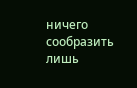ничего сообразить лишь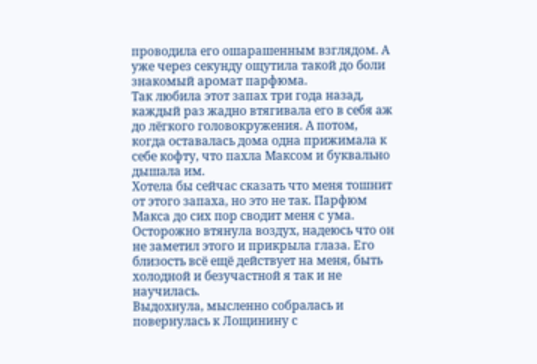проводила его ошарашенным взглядом. А уже через секунду ощутила такой до боли знакомый аромат парфюма.
Так любила этот запах три года назад, каждый раз жадно втягивала его в себя аж до лёгкого головокружения. А потом, когда оставалась дома одна прижимала к себе кофту, что пахла Максом и буквально дышала им.
Хотела бы сейчас сказать что меня тошнит от этого запаха, но это не так. Парфюм Макса до сих пор сводит меня с ума.
Осторожно втянула воздух, надеюсь что он не заметил этого и прикрыла глаза. Его близость всё ещё действует на меня, быть холодной и безучастной я так и не научилась.
Выдохнула, мысленно собралась и повернулась к Лощинину с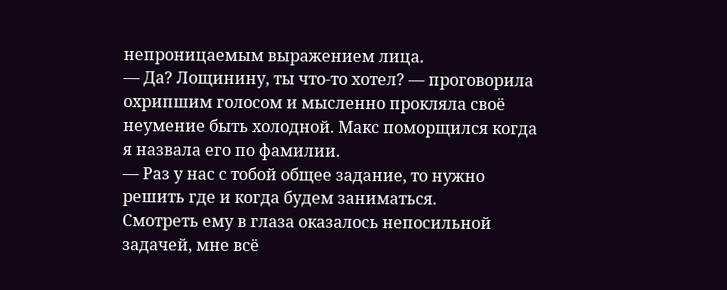непроницаемым выражением лица.
— Да? Лощинину, ты что-то хотел? — проговорила охрипшим голосом и мысленно прокляла своё неумение быть холодной. Макс поморщился когда я назвала его по фамилии.
— Раз у нас с тобой общее задание, то нужно решить где и когда будем заниматься.
Смотреть ему в глаза оказалось непосильной задачей, мне всё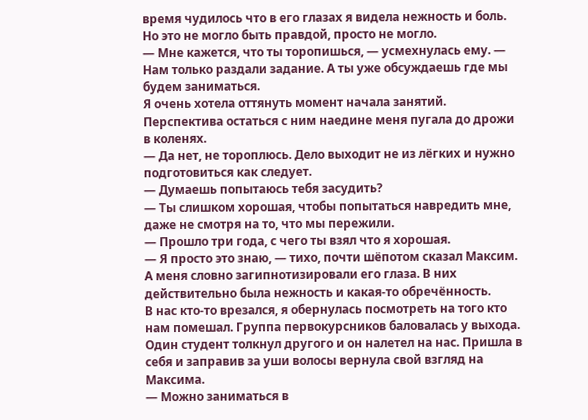время чудилось что в его глазах я видела нежность и боль. Но это не могло быть правдой, просто не могло.
— Мне кажется, что ты торопишься, — усмехнулась ему. — Нам только раздали задание. А ты уже обсуждаешь где мы будем заниматься.
Я очень хотела оттянуть момент начала занятий. Перспектива остаться с ним наедине меня пугала до дрожи в коленях.
— Да нет, не тороплюсь. Дело выходит не из лёгких и нужно подготовиться как следует.
— Думаешь попытаюсь тебя засудить?
— Ты слишком хорошая, чтобы попытаться навредить мне, даже не смотря на то, что мы пережили.
— Прошло три года, с чего ты взял что я хорошая.
— Я просто это знаю, — тихо, почти шёпотом сказал Максим.
А меня словно загипнотизировали его глаза. В них действительно была нежность и какая-то обречённость.
В нас кто-то врезался, я обернулась посмотреть на того кто нам помешал. Группа первокурсников баловалась у выхода. Один студент толкнул другого и он налетел на нас. Пришла в себя и заправив за уши волосы вернула свой взгляд на Максима.
— Можно заниматься в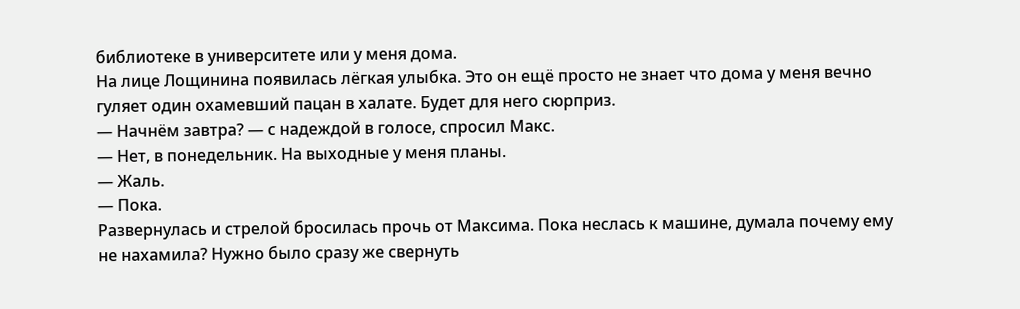библиотеке в университете или у меня дома.
На лице Лощинина появилась лёгкая улыбка. Это он ещё просто не знает что дома у меня вечно гуляет один охамевший пацан в халате. Будет для него сюрприз.
— Начнём завтра? — с надеждой в голосе, спросил Макс.
— Нет, в понедельник. На выходные у меня планы.
— Жаль.
— Пока.
Развернулась и стрелой бросилась прочь от Максима. Пока неслась к машине, думала почему ему не нахамила? Нужно было сразу же свернуть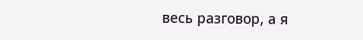весь разговор, а я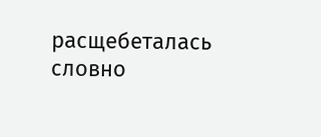расщебеталась словно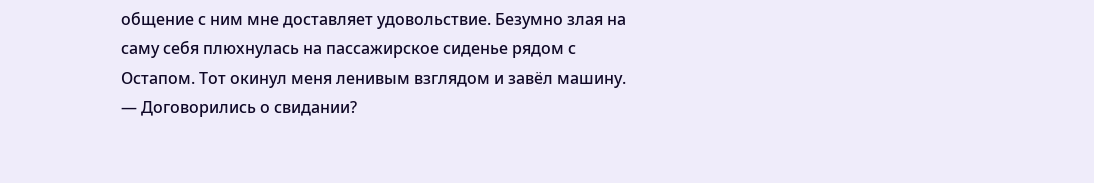общение с ним мне доставляет удовольствие. Безумно злая на саму себя плюхнулась на пассажирское сиденье рядом с Остапом. Тот окинул меня ленивым взглядом и завёл машину.
— Договорились о свидании?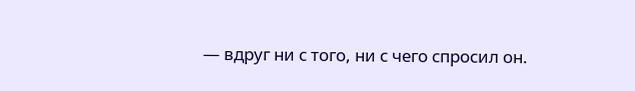— вдруг ни с того, ни с чего спросил он.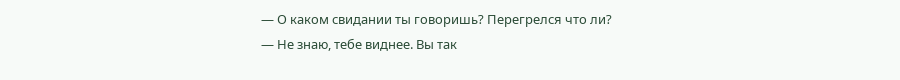— О каком свидании ты говоришь? Перегрелся что ли?
— Не знаю, тебе виднее. Вы так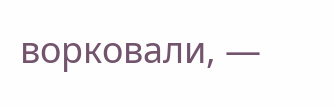ворковали, —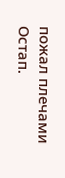пожал плечами Остап.